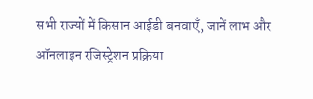सभी राज्यों में किसान आईडी बनवाएँ, जानें लाभ और ऑनलाइन रजिस्ट्रेशन प्रक्रिया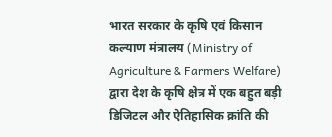भारत सरकार के कृषि एवं किसान कल्याण मंत्रालय (Ministry of Agriculture & Farmers Welfare) द्वारा देश के कृषि क्षेत्र में एक बहुत बड़ी डिजिटल और ऐतिहासिक क्रांति की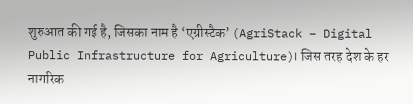शुरुआत की गई है, जिसका नाम है ‘एग्रीस्टैक’ (AgriStack – Digital Public Infrastructure for Agriculture)। जिस तरह देश के हर नागरिक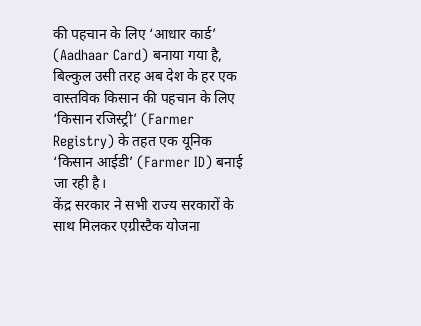की पहचान के लिए ‘आधार कार्ड’ (Aadhaar Card) बनाया गया है, बिल्कुल उसी तरह अब देश के हर एक वास्तविक किसान की पहचान के लिए ‘किसान रजिस्ट्री’ (Farmer Registry) के तहत एक यूनिक ‘किसान आईडी’ (Farmer ID) बनाई जा रही है।
केंद्र सरकार ने सभी राज्य सरकारों के साथ मिलकर एग्रीस्टैक योजना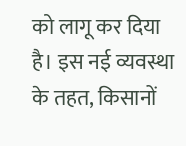को लागू कर दिया है। इस नई व्यवस्था के तहत, किसानों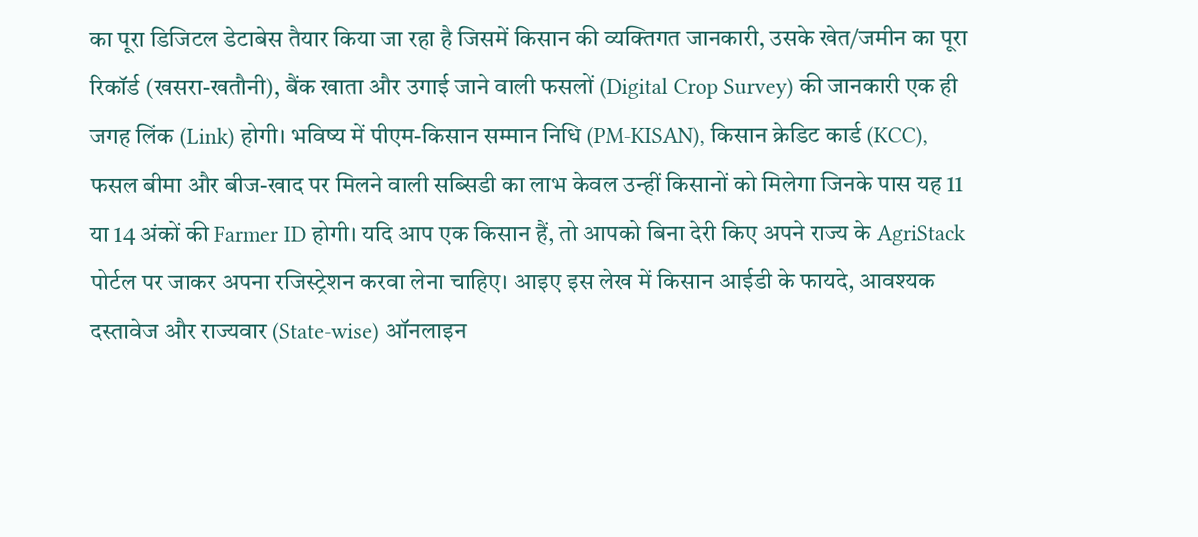का पूरा डिजिटल डेटाबेस तैयार किया जा रहा है जिसमें किसान की व्यक्तिगत जानकारी, उसके खेत/जमीन का पूरा रिकॉर्ड (खसरा-खतौनी), बैंक खाता और उगाई जाने वाली फसलों (Digital Crop Survey) की जानकारी एक ही जगह लिंक (Link) होगी। भविष्य में पीएम-किसान सम्मान निधि (PM-KISAN), किसान क्रेडिट कार्ड (KCC), फसल बीमा और बीज-खाद पर मिलने वाली सब्सिडी का लाभ केवल उन्हीं किसानों को मिलेगा जिनके पास यह 11 या 14 अंकों की Farmer ID होगी। यदि आप एक किसान हैं, तो आपको बिना देरी किए अपने राज्य के AgriStack पोर्टल पर जाकर अपना रजिस्ट्रेशन करवा लेना चाहिए। आइए इस लेख में किसान आईडी के फायदे, आवश्यक दस्तावेज और राज्यवार (State-wise) ऑनलाइन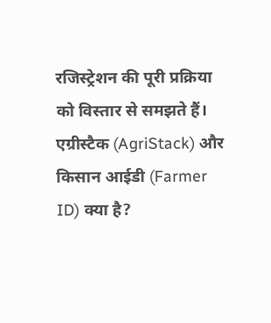रजिस्ट्रेशन की पूरी प्रक्रिया को विस्तार से समझते हैं।
एग्रीस्टैक (AgriStack) और किसान आईडी (Farmer ID) क्या है?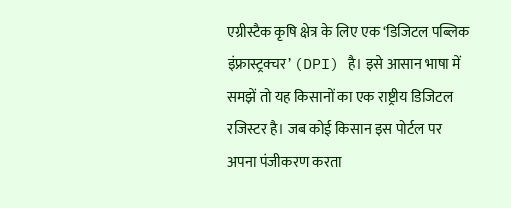एग्रीस्टैक कृषि क्षेत्र के लिए एक ‘डिजिटल पब्लिक इंफ्रास्ट्रक्चर’ (DPI) है। इसे आसान भाषा में समझें तो यह किसानों का एक राष्ट्रीय डिजिटल रजिस्टर है। जब कोई किसान इस पोर्टल पर अपना पंजीकरण करता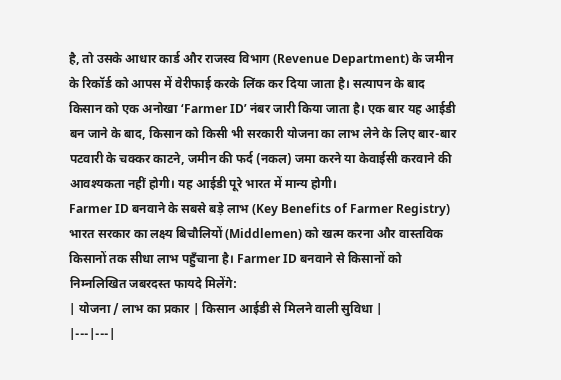है, तो उसके आधार कार्ड और राजस्व विभाग (Revenue Department) के जमीन के रिकॉर्ड को आपस में वेरीफाई करके लिंक कर दिया जाता है। सत्यापन के बाद किसान को एक अनोखा ‘Farmer ID’ नंबर जारी किया जाता है। एक बार यह आईडी बन जाने के बाद, किसान को किसी भी सरकारी योजना का लाभ लेने के लिए बार-बार पटवारी के चक्कर काटने, जमीन की फर्द (नकल) जमा करने या केवाईसी करवाने की आवश्यकता नहीं होगी। यह आईडी पूरे भारत में मान्य होगी।
Farmer ID बनवाने के सबसे बड़े लाभ (Key Benefits of Farmer Registry)
भारत सरकार का लक्ष्य बिचौलियों (Middlemen) को खत्म करना और वास्तविक किसानों तक सीधा लाभ पहुँचाना है। Farmer ID बनवाने से किसानों को निम्नलिखित जबरदस्त फायदे मिलेंगे:
| योजना / लाभ का प्रकार | किसान आईडी से मिलने वाली सुविधा |
|---|---|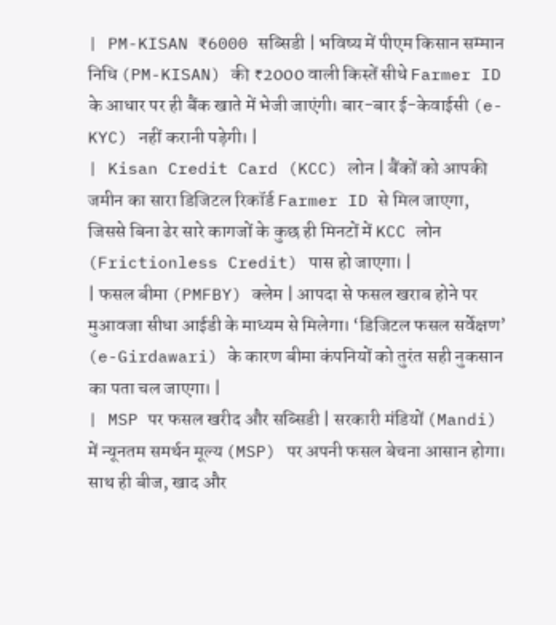| PM-KISAN ₹6000 सब्सिडी | भविष्य में पीएम किसान सम्मान निधि (PM-KISAN) की ₹2000 वाली किस्तें सीधे Farmer ID के आधार पर ही बैंक खाते में भेजी जाएंगी। बार-बार ई-केवाईसी (e-KYC) नहीं करानी पड़ेगी। |
| Kisan Credit Card (KCC) लोन | बैंकों को आपकी जमीन का सारा डिजिटल रिकॉर्ड Farmer ID से मिल जाएगा, जिससे बिना ढेर सारे कागजों के कुछ ही मिनटों में KCC लोन (Frictionless Credit) पास हो जाएगा। |
| फसल बीमा (PMFBY) क्लेम | आपदा से फसल खराब होने पर मुआवजा सीधा आईडी के माध्यम से मिलेगा। ‘डिजिटल फसल सर्वेक्षण’ (e-Girdawari) के कारण बीमा कंपनियों को तुरंत सही नुकसान का पता चल जाएगा। |
| MSP पर फसल खरीद और सब्सिडी | सरकारी मंडियों (Mandi) में न्यूनतम समर्थन मूल्य (MSP) पर अपनी फसल बेचना आसान होगा। साथ ही बीज, खाद और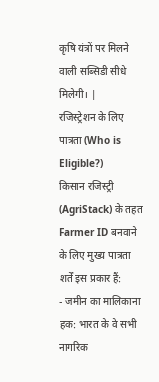कृषि यंत्रों पर मिलने वाली सब्सिडी सीधे मिलेगी। |
रजिस्ट्रेशन के लिए पात्रता (Who is Eligible?)
किसान रजिस्ट्री (AgriStack) के तहत Farmer ID बनवाने के लिए मुख्य पात्रता शर्तें इस प्रकार हैं:
- जमीन का मालिकाना हक: भारत के वे सभी नागरिक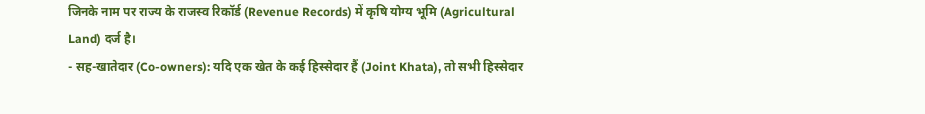जिनके नाम पर राज्य के राजस्व रिकॉर्ड (Revenue Records) में कृषि योग्य भूमि (Agricultural Land) दर्ज है।
- सह-खातेदार (Co-owners): यदि एक खेत के कई हिस्सेदार हैं (Joint Khata), तो सभी हिस्सेदार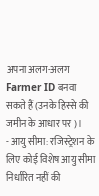अपना अलग-अलग Farmer ID बनवा सकते हैं (उनके हिस्से की जमीन के आधार पर)।
- आयु सीमा: रजिस्ट्रेशन के लिए कोई विशेष आयु सीमा निर्धारित नहीं की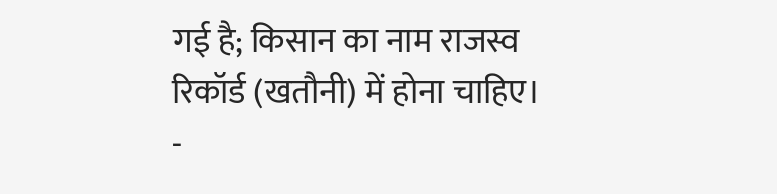गई है; किसान का नाम राजस्व रिकॉर्ड (खतौनी) में होना चाहिए।
-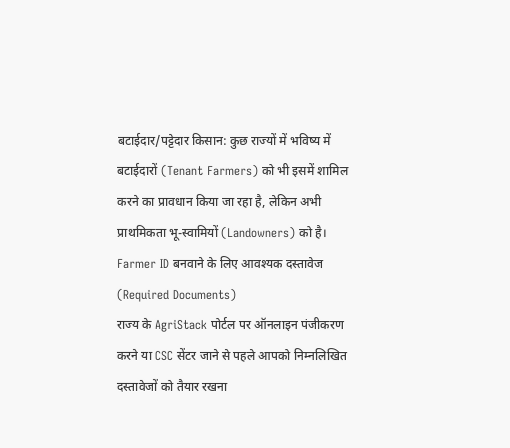बटाईदार/पट्टेदार किसान: कुछ राज्यों में भविष्य में बटाईदारों (Tenant Farmers) को भी इसमें शामिल करने का प्रावधान किया जा रहा है, लेकिन अभी प्राथमिकता भू-स्वामियों (Landowners) को है।
Farmer ID बनवाने के लिए आवश्यक दस्तावेज (Required Documents)
राज्य के AgriStack पोर्टल पर ऑनलाइन पंजीकरण करने या CSC सेंटर जाने से पहले आपको निम्नलिखित दस्तावेजों को तैयार रखना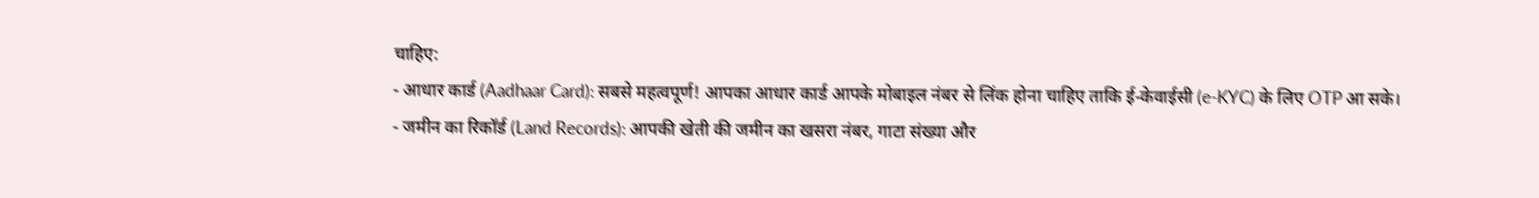चाहिए:
- आधार कार्ड (Aadhaar Card): सबसे महत्वपूर्ण! आपका आधार कार्ड आपके मोबाइल नंबर से लिंक होना चाहिए ताकि ई-केवाईसी (e-KYC) के लिए OTP आ सके।
- जमीन का रिकॉर्ड (Land Records): आपकी खेती की जमीन का खसरा नंबर, गाटा संख्या और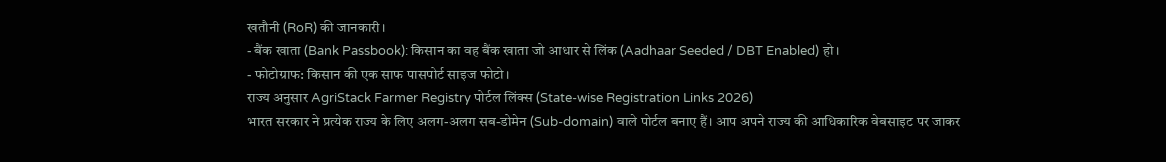खतौनी (RoR) की जानकारी।
- बैंक खाता (Bank Passbook): किसान का वह बैंक खाता जो आधार से लिंक (Aadhaar Seeded / DBT Enabled) हो।
- फोटोग्राफ: किसान की एक साफ पासपोर्ट साइज फोटो।
राज्य अनुसार AgriStack Farmer Registry पोर्टल लिंक्स (State-wise Registration Links 2026)
भारत सरकार ने प्रत्येक राज्य के लिए अलग-अलग सब-डोमेन (Sub-domain) वाले पोर्टल बनाए हैं। आप अपने राज्य की आधिकारिक वेबसाइट पर जाकर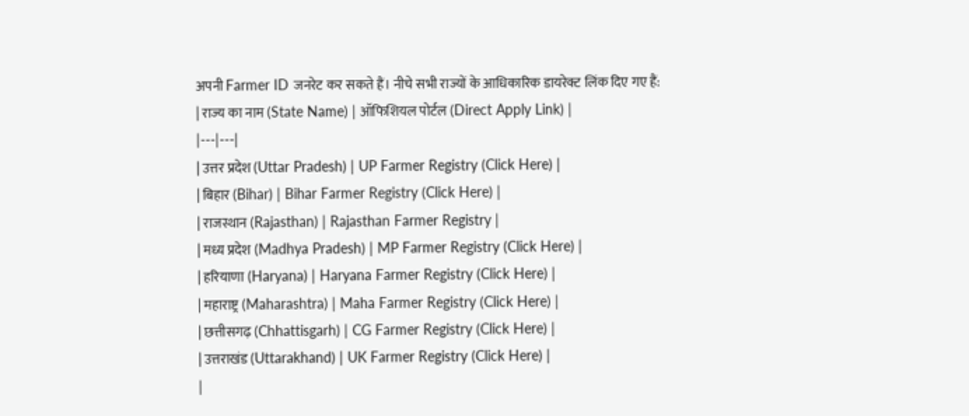अपनी Farmer ID जनरेट कर सकते हैं। नीचे सभी राज्यों के आधिकारिक डायरेक्ट लिंक दिए गए हैं:
| राज्य का नाम (State Name) | ऑफिशियल पोर्टल (Direct Apply Link) |
|---|---|
| उत्तर प्रदेश (Uttar Pradesh) | UP Farmer Registry (Click Here) |
| बिहार (Bihar) | Bihar Farmer Registry (Click Here) |
| राजस्थान (Rajasthan) | Rajasthan Farmer Registry |
| मध्य प्रदेश (Madhya Pradesh) | MP Farmer Registry (Click Here) |
| हरियाणा (Haryana) | Haryana Farmer Registry (Click Here) |
| महाराष्ट्र (Maharashtra) | Maha Farmer Registry (Click Here) |
| छत्तीसगढ़ (Chhattisgarh) | CG Farmer Registry (Click Here) |
| उत्तराखंड (Uttarakhand) | UK Farmer Registry (Click Here) |
|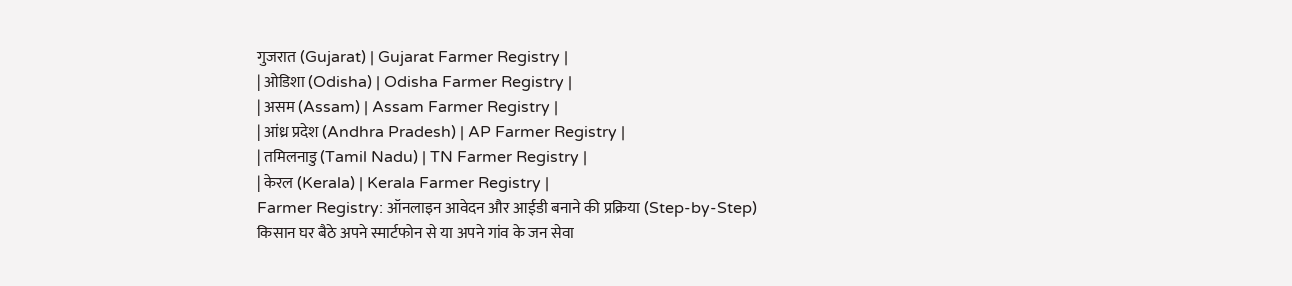गुजरात (Gujarat) | Gujarat Farmer Registry |
| ओडिशा (Odisha) | Odisha Farmer Registry |
| असम (Assam) | Assam Farmer Registry |
| आंध्र प्रदेश (Andhra Pradesh) | AP Farmer Registry |
| तमिलनाडु (Tamil Nadu) | TN Farmer Registry |
| केरल (Kerala) | Kerala Farmer Registry |
Farmer Registry: ऑनलाइन आवेदन और आईडी बनाने की प्रक्रिया (Step-by-Step)
किसान घर बैठे अपने स्मार्टफोन से या अपने गांव के जन सेवा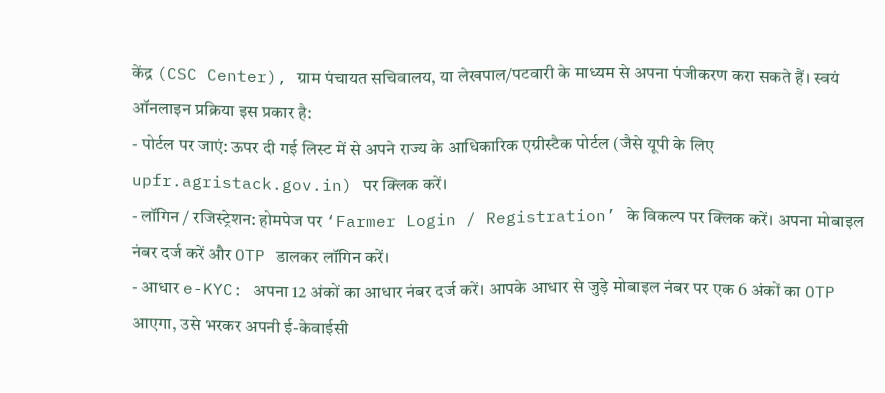केंद्र (CSC Center), ग्राम पंचायत सचिवालय, या लेखपाल/पटवारी के माध्यम से अपना पंजीकरण करा सकते हैं। स्वयं ऑनलाइन प्रक्रिया इस प्रकार है:
- पोर्टल पर जाएं: ऊपर दी गई लिस्ट में से अपने राज्य के आधिकारिक एग्रीस्टैक पोर्टल (जैसे यूपी के लिए upfr.agristack.gov.in) पर क्लिक करें।
- लॉगिन / रजिस्ट्रेशन: होमपेज पर ‘Farmer Login / Registration’ के विकल्प पर क्लिक करें। अपना मोबाइल नंबर दर्ज करें और OTP डालकर लॉगिन करें।
- आधार e-KYC: अपना 12 अंकों का आधार नंबर दर्ज करें। आपके आधार से जुड़े मोबाइल नंबर पर एक 6 अंकों का OTP आएगा, उसे भरकर अपनी ई-केवाईसी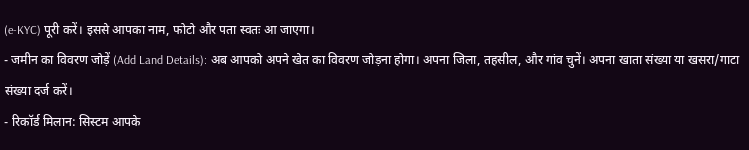(e-KYC) पूरी करें। इससे आपका नाम, फोटो और पता स्वतः आ जाएगा।
- जमीन का विवरण जोड़ें (Add Land Details): अब आपको अपने खेत का विवरण जोड़ना होगा। अपना जिला, तहसील, और गांव चुनें। अपना खाता संख्या या खसरा/गाटा संख्या दर्ज करें।
- रिकॉर्ड मिलान: सिस्टम आपके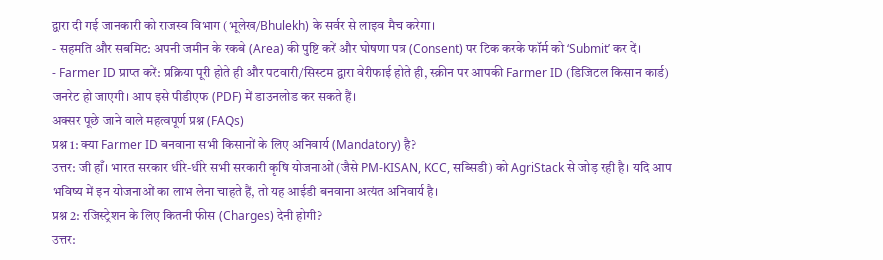द्वारा दी गई जानकारी को राजस्व विभाग (भूलेख/Bhulekh) के सर्वर से लाइव मैच करेगा।
- सहमति और सबमिट: अपनी जमीन के रकबे (Area) की पुष्टि करें और घोषणा पत्र (Consent) पर टिक करके फॉर्म को ‘Submit’ कर दें।
- Farmer ID प्राप्त करें: प्रक्रिया पूरी होते ही और पटवारी/सिस्टम द्वारा वेरीफाई होते ही, स्क्रीन पर आपकी Farmer ID (डिजिटल किसान कार्ड) जनरेट हो जाएगी। आप इसे पीडीएफ (PDF) में डाउनलोड कर सकते हैं।
अक्सर पूछे जाने वाले महत्वपूर्ण प्रश्न (FAQs)
प्रश्न 1: क्या Farmer ID बनवाना सभी किसानों के लिए अनिवार्य (Mandatory) है?
उत्तर: जी हाँ। भारत सरकार धीरे-धीरे सभी सरकारी कृषि योजनाओं (जैसे PM-KISAN, KCC, सब्सिडी) को AgriStack से जोड़ रही है। यदि आप भविष्य में इन योजनाओं का लाभ लेना चाहते हैं, तो यह आईडी बनवाना अत्यंत अनिवार्य है।
प्रश्न 2: रजिस्ट्रेशन के लिए कितनी फीस (Charges) देनी होगी?
उत्तर: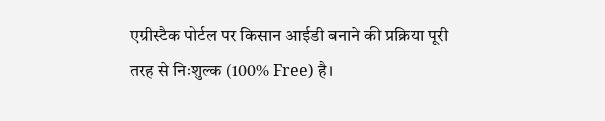एग्रीस्टैक पोर्टल पर किसान आईडी बनाने की प्रक्रिया पूरी तरह से निःशुल्क (100% Free) है।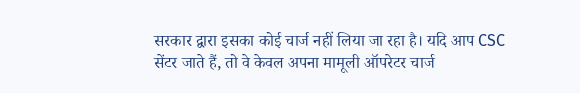सरकार द्वारा इसका कोई चार्ज नहीं लिया जा रहा है। यदि आप CSC सेंटर जाते हैं, तो वे केवल अपना मामूली ऑपरेटर चार्ज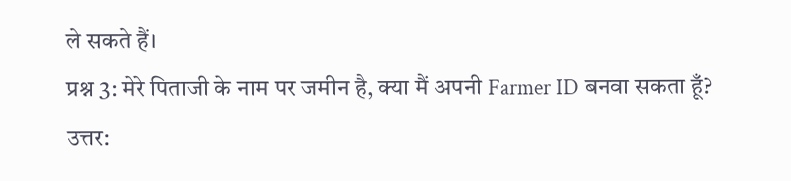ले सकते हैं।
प्रश्न 3: मेरे पिताजी के नाम पर जमीन है, क्या मैं अपनी Farmer ID बनवा सकता हूँ?
उत्तर: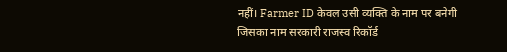नहीं। Farmer ID केवल उसी व्यक्ति के नाम पर बनेगी जिसका नाम सरकारी राजस्व रिकॉर्ड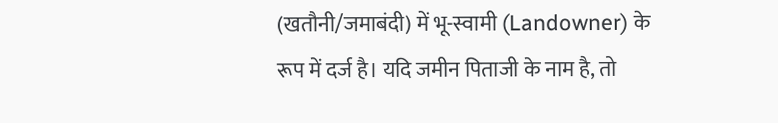(खतौनी/जमाबंदी) में भू-स्वामी (Landowner) के रूप में दर्ज है। यदि जमीन पिताजी के नाम है, तो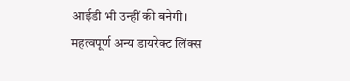आईडी भी उन्हीं की बनेगी।
महत्वपूर्ण अन्य डायरेक्ट लिंक्स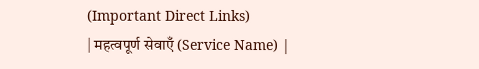(Important Direct Links)
| महत्वपूर्ण सेवाएँ (Service Name) |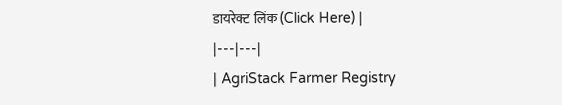डायरेक्ट लिंक (Click Here) |
|---|---|
| AgriStack Farmer Registry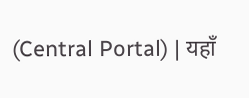(Central Portal) | यहाँ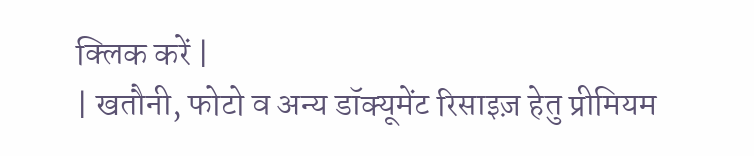क्लिक करें |
| खतौनी, फोटो व अन्य डॉक्यूमेंट रिसाइज़ हेतु प्रीमियम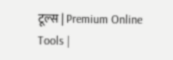टूल्स | Premium Online Tools |